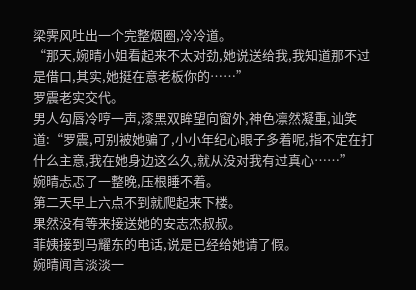梁霁风吐出一个完整烟圈,冷冷道。
“那天,婉晴小姐看起来不太对劲,她说送给我,我知道那不过是借口,其实,她挺在意老板你的……”
罗震老实交代。
男人勾唇冷哼一声,漆黑双眸望向窗外,神色凛然凝重,讪笑道:“罗震,可别被她骗了,小小年纪心眼子多着呢,指不定在打什么主意,我在她身边这么久,就从没对我有过真心……”
婉晴忐忑了一整晚,压根睡不着。
第二天早上六点不到就爬起来下楼。
果然没有等来接送她的安志杰叔叔。
菲姨接到马耀东的电话,说是已经给她请了假。
婉晴闻言淡淡一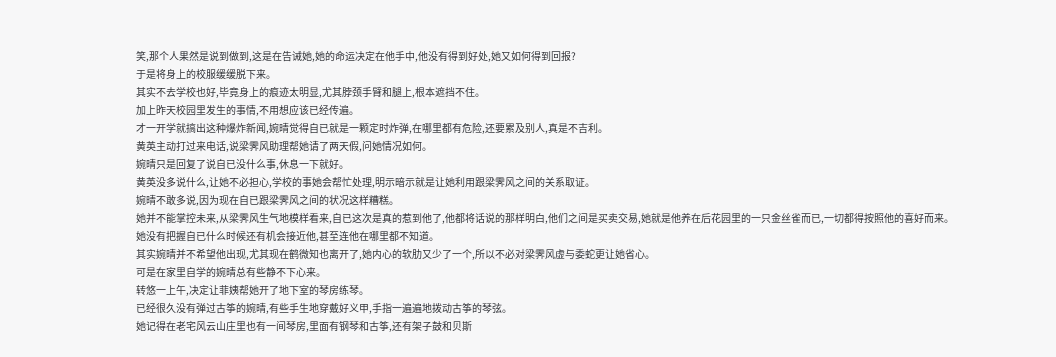笑,那个人果然是说到做到,这是在告诫她,她的命运决定在他手中,他没有得到好处,她又如何得到回报?
于是将身上的校服缓缓脱下来。
其实不去学校也好,毕竟身上的痕迹太明显,尤其脖颈手臂和腿上,根本遮挡不住。
加上昨天校园里发生的事情,不用想应该已经传遍。
才一开学就搞出这种爆炸新闻,婉晴觉得自已就是一颗定时炸弹,在哪里都有危险,还要累及别人,真是不吉利。
黄英主动打过来电话,说梁霁风助理帮她请了两天假,问她情况如何。
婉晴只是回复了说自已没什么事,休息一下就好。
黄英没多说什么,让她不必担心,学校的事她会帮忙处理,明示暗示就是让她利用跟梁霁风之间的关系取证。
婉晴不敢多说,因为现在自已跟梁霁风之间的状况这样糟糕。
她并不能掌控未来,从梁霁风生气地模样看来,自已这次是真的惹到他了,他都将话说的那样明白,他们之间是买卖交易,她就是他养在后花园里的一只金丝雀而已,一切都得按照他的喜好而来。
她没有把握自已什么时候还有机会接近他,甚至连他在哪里都不知道。
其实婉晴并不希望他出现,尤其现在鹤微知也离开了,她内心的软肋又少了一个,所以不必对梁霁风虚与委蛇更让她省心。
可是在家里自学的婉晴总有些静不下心来。
转悠一上午,决定让菲姨帮她开了地下室的琴房练琴。
已经很久没有弹过古筝的婉晴,有些手生地穿戴好义甲,手指一遍遍地拨动古筝的琴弦。
她记得在老宅风云山庄里也有一间琴房,里面有钢琴和古筝,还有架子鼓和贝斯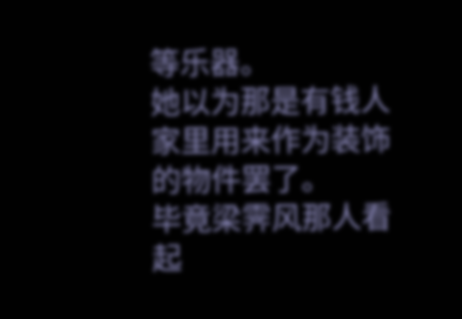等乐器。
她以为那是有钱人家里用来作为装饰的物件罢了。
毕竟梁霁风那人看起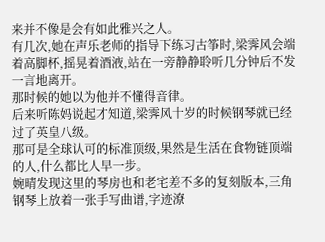来并不像是会有如此雅兴之人。
有几次,她在声乐老师的指导下练习古筝时,梁霁风会端着高脚杯,摇晃着酒液,站在一旁静静聆听几分钟后不发一言地离开。
那时候的她以为他并不懂得音律。
后来听陈妈说起才知道,梁霁风十岁的时候钢琴就已经过了英皇八级。
那可是全球认可的标准顶级,果然是生活在食物链顶端的人,什么都比人早一步。
婉晴发现这里的琴房也和老宅差不多的复刻版本,三角钢琴上放着一张手写曲谱,字迹潦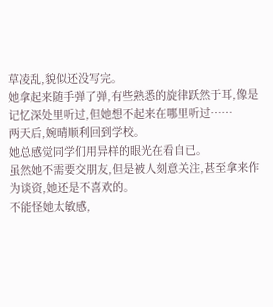草凌乱,貌似还没写完。
她拿起来随手弹了弹,有些熟悉的旋律跃然于耳,像是记忆深处里听过,但她想不起来在哪里听过……
两天后,婉晴顺利回到学校。
她总感觉同学们用异样的眼光在看自已。
虽然她不需要交朋友,但是被人刻意关注,甚至拿来作为谈资,她还是不喜欢的。
不能怪她太敏感,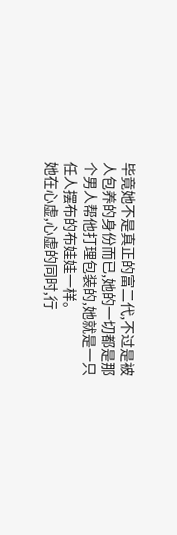毕竟她不是真正的富二代,不过是被人包养的身份而已,她的一切都是那个男人帮他打理包装的,她就是一只任人摆布的布娃娃一样。
她在心虚,心虚的同时,行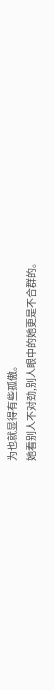为也就显得有些孤傲。
她看别人不对劲,别人眼中的她更是不合群的。